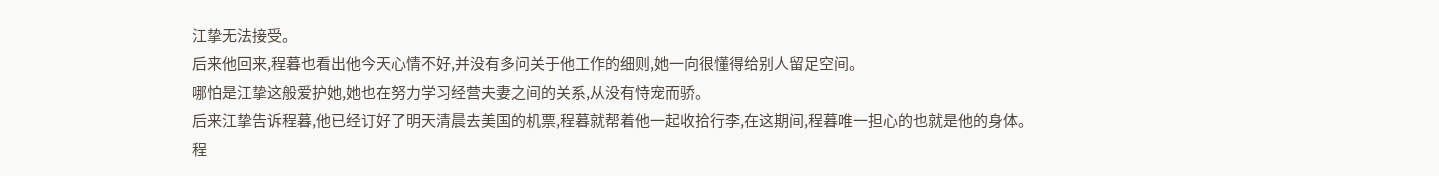江挚无法接受。
后来他回来,程暮也看出他今天心情不好,并没有多问关于他工作的细则,她一向很懂得给别人留足空间。
哪怕是江挚这般爱护她,她也在努力学习经营夫妻之间的关系,从没有恃宠而骄。
后来江挚告诉程暮,他已经订好了明天清晨去美国的机票,程暮就帮着他一起收拾行李,在这期间,程暮唯一担心的也就是他的身体。
程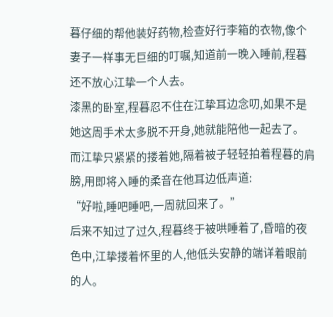暮仔细的帮他装好药物,检查好行李箱的衣物,像个妻子一样事无巨细的叮嘱,知道前一晚入睡前,程暮还不放心江挚一个人去。
漆黑的卧室,程暮忍不住在江挚耳边念叨,如果不是她这周手术太多脱不开身,她就能陪他一起去了。
而江挚只紧紧的搂着她,隔着被子轻轻拍着程暮的肩膀,用即将入睡的柔音在他耳边低声道:
“好啦,睡吧睡吧,一周就回来了。”
后来不知过了过久,程暮终于被哄睡着了,昏暗的夜色中,江挚搂着怀里的人,他低头安静的端详着眼前的人。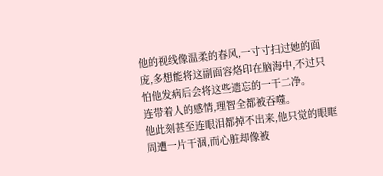他的视线像温柔的春风,一寸寸扫过她的面庞,多想能将这副面容烙印在脑海中,不过只怕他发病后会将这些遗忘的一干二净。
连带着人的感情,理智全都被吞噬。
他此刻甚至连眼泪都掉不出来,他只觉的眼眶周遭一片干涸,而心脏却像被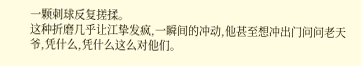一颗刺球反复搓揉。
这种折磨几乎让江挚发疯,一瞬间的冲动,他甚至想冲出门问问老天爷,凭什么,凭什么这么对他们。